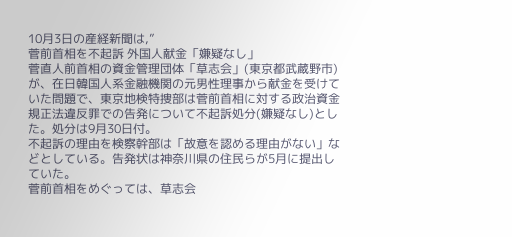10月3日の産経新聞は,”
菅前首相を不起訴 外国人献金「嫌疑なし」
菅直人前首相の資金管理団体「草志会」(東京都武蔵野市)が、在日韓国人系金融機関の元男性理事から献金を受けていた問題で、東京地検特捜部は菅前首相に対する政治資金規正法違反罪での告発について不起訴処分(嫌疑なし)とした。処分は9月30日付。
不起訴の理由を検察幹部は「故意を認める理由がない」などとしている。告発状は神奈川県の住民らが5月に提出していた。
菅前首相をめぐっては、草志会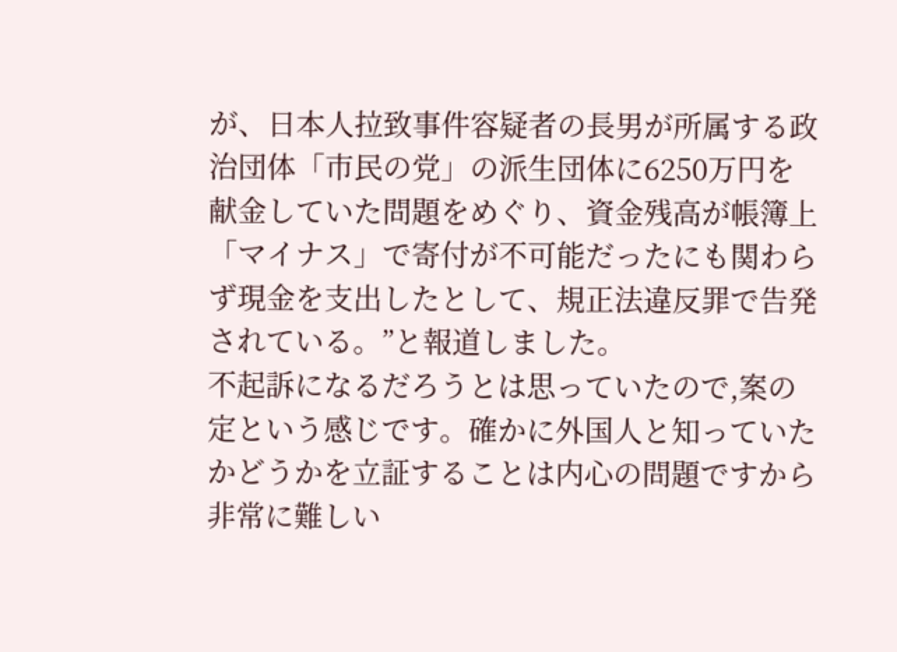が、日本人拉致事件容疑者の長男が所属する政治団体「市民の党」の派生団体に6250万円を献金していた問題をめぐり、資金残高が帳簿上「マイナス」で寄付が不可能だったにも関わらず現金を支出したとして、規正法違反罪で告発されている。”と報道しました。
不起訴になるだろうとは思っていたので,案の定という感じです。確かに外国人と知っていたかどうかを立証することは内心の問題ですから非常に難しい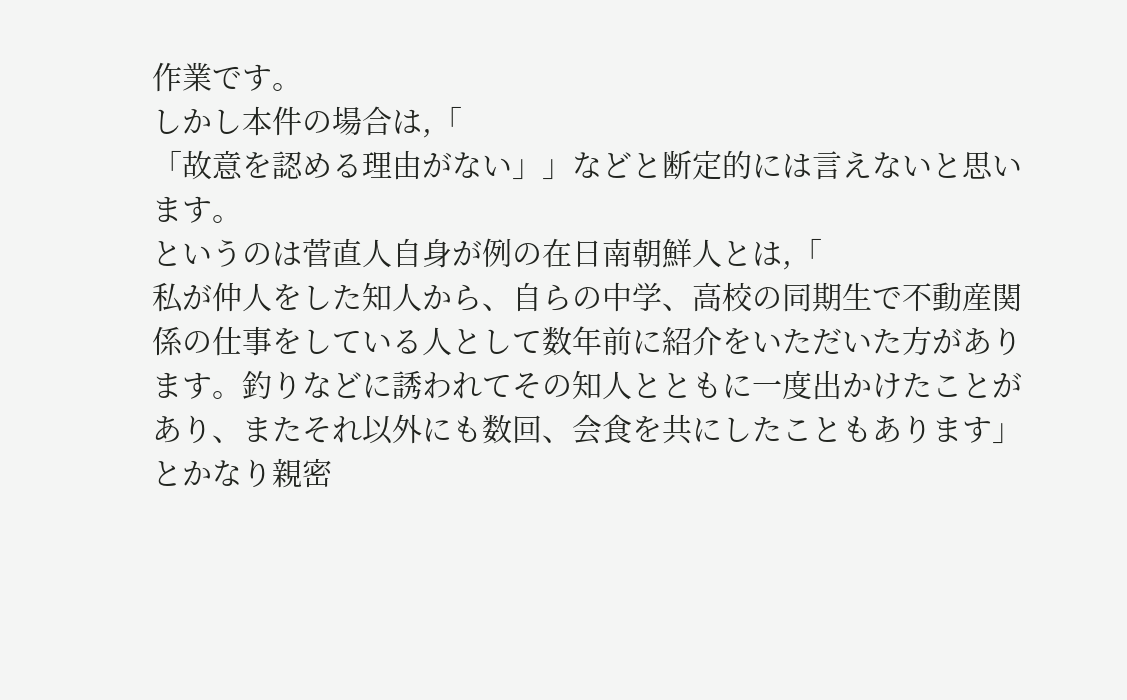作業です。
しかし本件の場合は,「
「故意を認める理由がない」」などと断定的には言えないと思います。
というのは菅直人自身が例の在日南朝鮮人とは,「
私が仲人をした知人から、自らの中学、高校の同期生で不動産関係の仕事をしている人として数年前に紹介をいただいた方があります。釣りなどに誘われてその知人とともに一度出かけたことがあり、またそれ以外にも数回、会食を共にしたこともあります」とかなり親密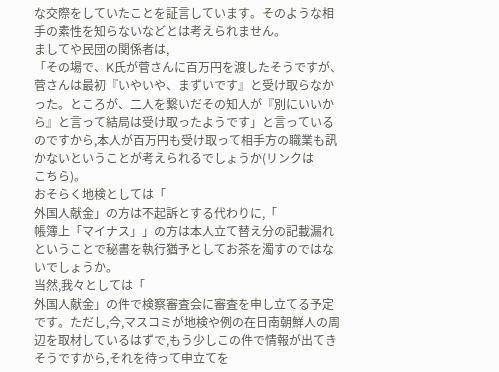な交際をしていたことを証言しています。そのような相手の素性を知らないなどとは考えられません。
ましてや民団の関係者は,
「その場で、K氏が菅さんに百万円を渡したそうですが、菅さんは最初『いやいや、まずいです』と受け取らなかった。ところが、二人を繋いだその知人が『別にいいから』と言って結局は受け取ったようです」と言っているのですから,本人が百万円も受け取って相手方の職業も訊かないということが考えられるでしょうか(リンクは
こちら)。
おそらく地検としては「
外国人献金」の方は不起訴とする代わりに,「
帳簿上「マイナス」」の方は本人立て替え分の記載漏れということで秘書を執行猶予としてお茶を濁すのではないでしょうか。
当然,我々としては「
外国人献金」の件で検察審査会に審査を申し立てる予定です。ただし,今,マスコミが地検や例の在日南朝鮮人の周辺を取材しているはずで,もう少しこの件で情報が出てきそうですから,それを待って申立てを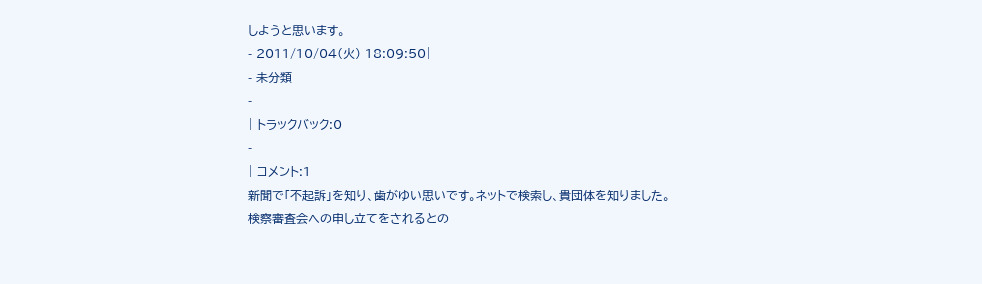しようと思います。
- 2011/10/04(火) 18:09:50|
- 未分類
-
| トラックバック:0
-
| コメント:1
新聞で「不起訴」を知り、歯がゆい思いです。ネットで検索し、貴団体を知りました。
検察審査会への申し立てをされるとの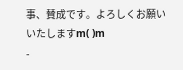事、賛成です。よろしくお願いいたしますm( )m
-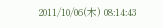2011/10/06(木) 08:14:43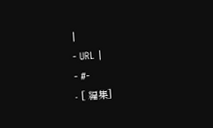|
- URL |
- #-
- [ 編集]